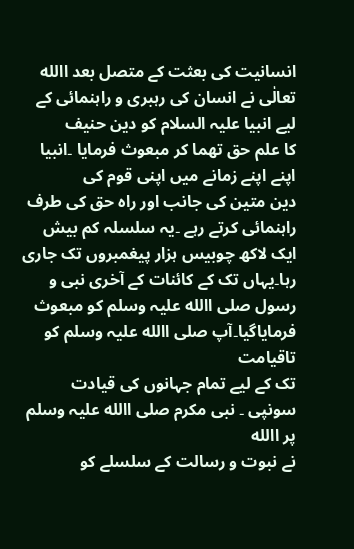انسانیت کی بعثت کے متصل بعد االله
تعالٰی نے انسان کی رہبری و راہنمائی کے لیے انبیا علیہ السلام کو دین حنیف
کا علم حق تھما کر مبعوث فرمایا ۔انبیا اپنے اپنے زمانے میں اپنی قوم کی
دین متین کی جانب اور راہ حق کی طرف راہنمائی کرتے رہے ۔یہ سلسلہ کم بیش
ایک لاکھ چوبیس ہزار پیغمبروں تک جاری رہا۔یہاں تک کے کائنات کے آخری نبی و
رسول صلی االله علیہ وسلم کو مبعوث فرمایاگیا۔آپ صلی االله علیہ وسلم کو تاقیامت
تک کے لیے تمام جہانوں کی قیادت سونپی ۔ نبی مکرم صلی االله علیہ وسلم پر االله
نے نبوت و رسالت کے سلسلے کو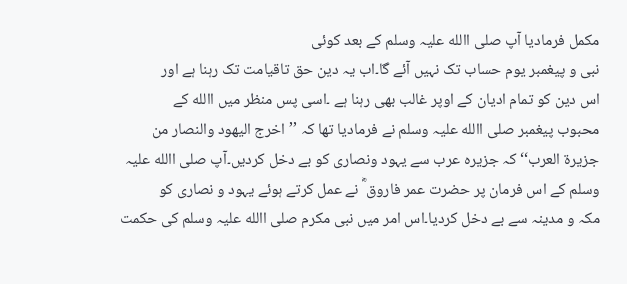مکمل فرمادیا آپ صلی االله علیہ وسلم کے بعد کوئی
نبی و پیغمبر یوم حساب تک نہیں آئے گا۔اب یہ دین حق تاقیامت تک رہنا ہے اور
اس دین کو تمام ادیان کے اوپر غالب بھی رہنا ہے ۔اسی پس منظر میں االله کے
محبوب پیغمبر صلی االله علیہ وسلم نے فرمادیا تھا کہ ’’اخرج الیھود والنصار من
جزیرۃ العرب‘‘کہ جزیرہ عرب سے یہود ونصاری کو بے دخل کردیں۔آپ صلی االله علیہ
وسلم کے اس فرمان پر حضرت عمر فاروق ؓ نے عمل کرتے ہوئے یہود و نصاری کو
مکہ و مدینہ سے بے دخل کردیا۔اس امر میں نبی مکرم صلی االله علیہ وسلم کی حکمت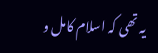یہ تھی کہ اسلام کامل و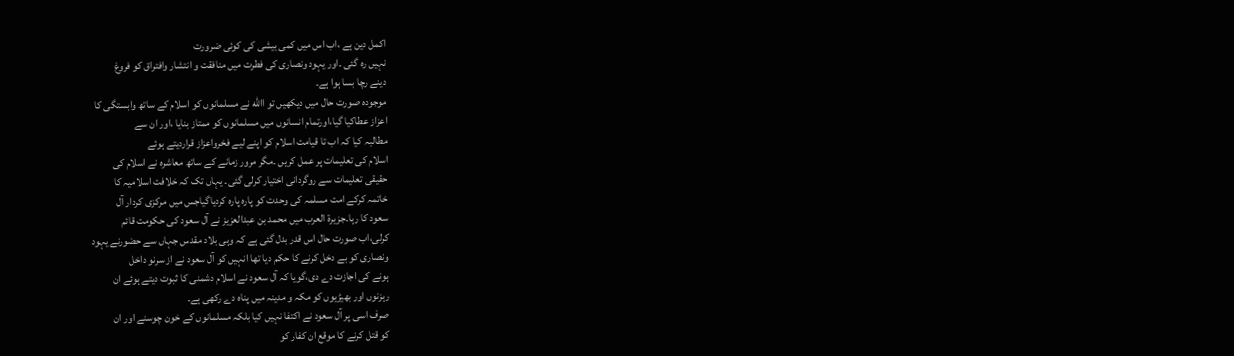اکمل دین ہے ،اب اس میں کمی بیشی کی کوئی ضرورت
نہیں رہ گئی ۔اور یہود ونصاری کی فطرت میں منافقت و انتشار وافتراق کو فروغ
دینے رچا بسا ہوا ہے۔
موجودہ صورت حال میں دیکھیں تو االله نے مسلمانوں کو اسلام کے ساتھ وابستگی کا
اعزاز عطاکیا گیا،اورتمام انسانوں میں مسلمانوں کو ممتاز بنایا ،اور ان سے
مطالبہ کیا کہ اب تا قیامت اسلام کو اپنے لیے فخرواعزاز قراردیتے ہوئے
اسلام کی تعلیمات پر عمل کریں ۔مگر مرور زمانے کے ساتھ معاشرہ نے اسلام کی
حقیقی تعلیمات سے روگردانی اختیار کرلی گئی۔ یہاں تک کہ خلافت اسلامیہ کا
خاتمہ کرکے امت مسلمہ کی وحدت کو پارہ پارہ کردیاگیاجس میں مرکزی کردار آل
سعود کا رہا۔جزیرۃ العرب میں محمد بن عبدالعزیز نے آل سعود کی حکومت قائم
کرلی،اب صورت حال اس قدر بدل گئی ہے کہ وہی بلاد مقدس جہاں سے حضورنے یہود
ونصاری کو بے دخل کرنے کا حکم دیا تھا انہیں کو آل سعود نے از سرنو داخل
ہونے کی اجازت دے دی،گویا کہ آل سعود نے اسلام دشمنی کا ثبوت دیتے ہوئے ان
رہزنوں اور بھیڑیوں کو مکہ و مدینہ میں پناہ دے رکھی ہے۔
صرف اسی پر آل سعود نے اکتفا نہیں کیا بلکہ مسلمانوں کے خون چوسنے اور ان
کو قتل کرنے کا موقع ان کفار کو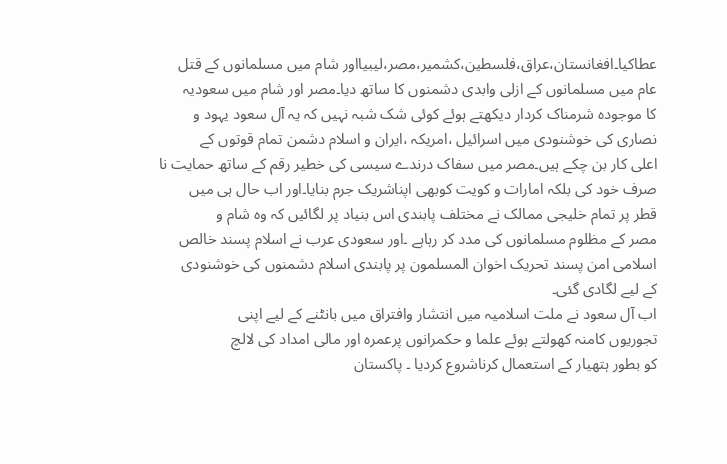عطاکیا۔افغانستان،عراق،فلسطین،کشمیر،مصر،لیبیااور شام میں مسلمانوں کے قتل
عام میں مسلمانوں کے ازلی وابدی دشمنوں کا ساتھ دیا۔مصر اور شام میں سعودیہ
کا موجودہ شرمناک کردار دیکھتے ہوئے کوئی شک شبہ نہیں کہ یہ آل سعود یہود و
نصاری کی خوشنودی میں اسرائیل ،امریکہ ،ایران و اسلام دشمن تمام قوتوں کے
اعلی کار بن چکے ہیں۔مصر میں سفاک درندے سیسی کی خطیر رقم کے ساتھ حمایت نا
صرف خود کی بلکہ امارات و کویت کوبھی اپناشریک جرم بنایا۔اور اب حال ہی میں
قطر پر تمام خلیجی ممالک نے مختلف پابندی اس بنیاد پر لگائیں کہ وہ شام و
مصر کے مظلوم مسلمانوں کی مدد کر رہاہے ۔اور سعودی عرب نے اسلام پسند خالص
اسلامی امن پسند تحریک اخوان المسلمون پر پابندی اسلام دشمنوں کی خوشنودی
کے لیے لگادی گئی۔
اب آل سعود نے ملت اسلامیہ میں انتشار وافتراق میں بانٹنے کے لیے اپنی
تجوریوں کامنہ کھولتے ہوئے علما و حکمرانوں پرعمرہ اور مالی امداد کی لالچ
کو بطور ہتھیار کے استعمال کرناشروع کردیا ۔ پاکستان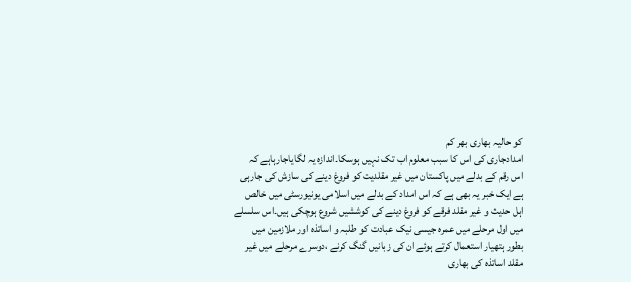کو حالیہ بھاری بھر کم
امدادجاری کی اس کا سبب معلوم اب تک نہیں ہوسکا۔اندازہ یہ لگایاجارہاہے کہ
اس رقم کے بدلے میں پاکستان میں غیر مقلدیت کو فروغ دینے کی سازش کی جارہی
ہے ایک خبر یہ بھی ہے کہ اس امداد کے بدلے میں اسلامی یونیورسٹی میں خالص
اہل حدیث و غیر مقلد فرقے کو فروغ دینے کی کوششیں شروع ہوچکی ہیں۔اس سلسلے
میں اول مرحلے میں عمرہ جیسی نیک عبادت کو طلبہ و اساتذہ اور ملازمین میں
بطور ہتھیار استعمال کرتے ہوئے ان کی زبانیں گنگ کرنے ،دوسرے مرحلے میں غیر
مقلد اساتذہ کی بھاری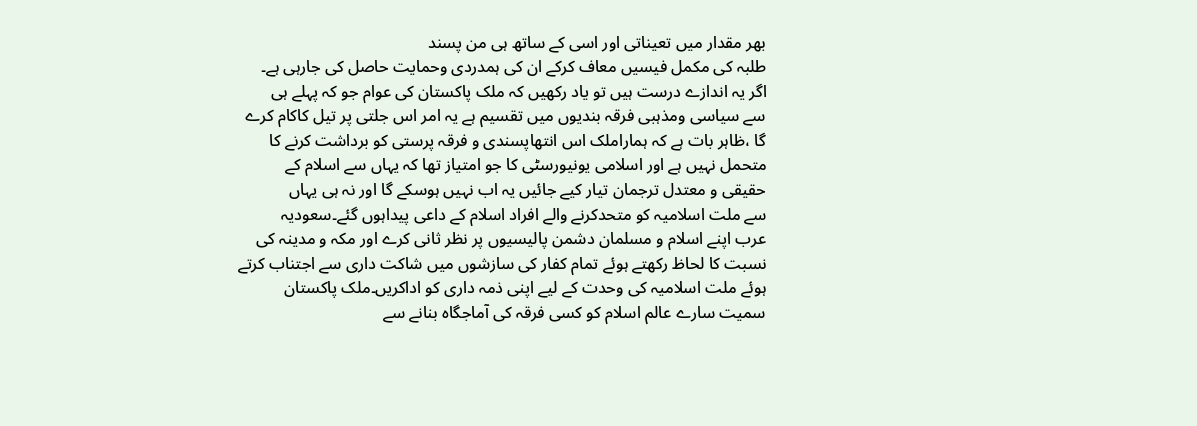بھر مقدار میں تعیناتی اور اسی کے ساتھ ہی من پسند
طلبہ کی مکمل فیسیں معاف کرکے ان کی ہمدردی وحمایت حاصل کی جارہی ہے۔
اگر یہ اندازے درست ہیں تو یاد رکھیں کہ ملک پاکستان کی عوام جو کہ پہلے ہی
سے سیاسی ومذہبی فرقہ بندیوں میں تقسیم ہے یہ امر اس جلتی پر تیل کاکام کرے
گا ،ظاہر بات ہے کہ ہماراملک اس انتھاپسندی و فرقہ پرستی کو برداشت کرنے کا
متحمل نہیں ہے اور اسلامی یونیورسٹی کا جو امتیاز تھا کہ یہاں سے اسلام کے
حقیقی و معتدل ترجمان تیار کیے جائیں یہ اب نہیں ہوسکے گا اور نہ ہی یہاں
سے ملت اسلامیہ کو متحدکرنے والے افراد اسلام کے داعی پیداہوں گئے۔سعودیہ
عرب اپنے اسلام و مسلمان دشمن پالیسیوں پر نظر ثانی کرے اور مکہ و مدینہ کی
نسبت کا لحاظ رکھتے ہوئے تمام کفار کی سازشوں میں شاکت داری سے اجتناب کرتے
ہوئے ملت اسلامیہ کی وحدت کے لیے اپنی ذمہ داری کو اداکریں۔ملک پاکستان
سمیت سارے عالم اسلام کو کسی فرقہ کی آماجگاہ بنانے سے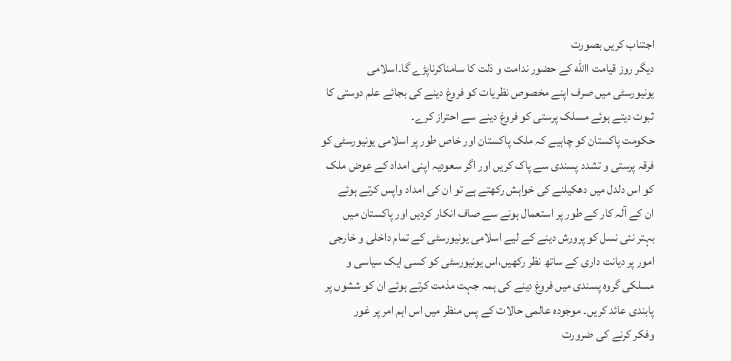اجتناب کریں بصورت
دیگر روز قیامت االله کے حضور ندامت و ذلت کا سامناکرناپڑے گا۔اسلامی
یونیورسٹی میں صرف اپنے مخصوص نظریات کو فروغ دینے کی بجائے علم دوستی کا
ثبوت دیتے ہوئے مسلک پرستی کو فروغ دینے سے احتراز کرے۔
حکومت پاکستان کو چاہیے کہ ملک پاکستان اور خاص طور پر اسلامی یونیورسٹی کو
فرقہ پرستی و تشدد پسندی سے پاک کریں اور اگر سعودیہ اپنی امداد کے عوض ملک
کو اس دلدل میں دھکیلنے کی خواہش رکھتے ہے تو ان کی امداد واپس کرتے ہوئے
ان کے آلہ کار کے طور پر استعمال ہونے سے صاف انکار کردیں اور پاکستان میں
بہتر نئی نسل کو پرورش دینے کے لیے اسلامی یونیورسٹی کے تمام داخلی و خارجی
امور پر دیانت داری کے ساتھ نظر رکھیں،اس یونیورسٹی کو کسی ایک سیاسی و
مسلکی گروہ پسندی میں فروغ دینے کی ہمہ جہت مذمت کرتے ہوئے ان کو ششوں پر
پابندی عائد کریں۔ موجودہ عالمی حالات کے پس منظر میں اس اہم امر پر غور
وفکر کرنے کی ضرورت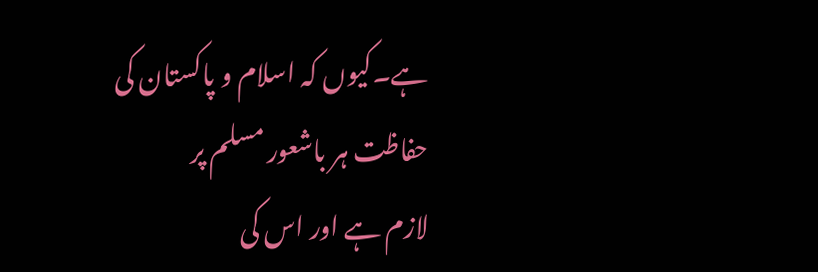ہے۔کیوں کہ اسلام و پاکستان کی حفاظت ہر باشعور مسلم پر
لازم ہے اور اس کی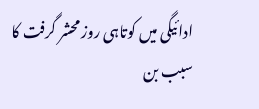ادائیگی میں کوتاہی روز محشر گرفت کا سبب بن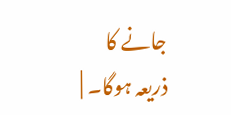جانے کا
ذریعہ ہوگا۔ |